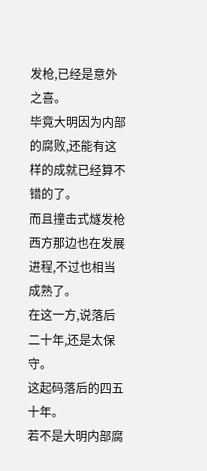发枪,已经是意外之喜。
毕竟大明因为内部的腐败,还能有这样的成就已经算不错的了。
而且撞击式燧发枪西方那边也在发展进程,不过也相当成熟了。
在这一方,说落后二十年,还是太保守。
这起码落后的四五十年。
若不是大明内部腐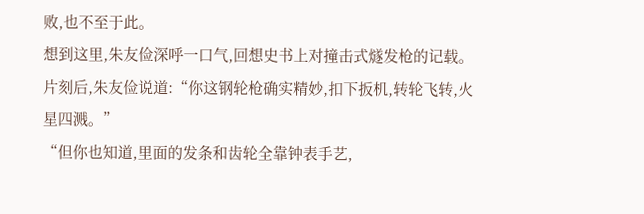败,也不至于此。
想到这里,朱友俭深呼一口气,回想史书上对撞击式燧发枪的记载。
片刻后,朱友俭说道:“你这钢轮枪确实精妙,扣下扳机,转轮飞转,火星四溅。”
“但你也知道,里面的发条和齿轮全靠钟表手艺,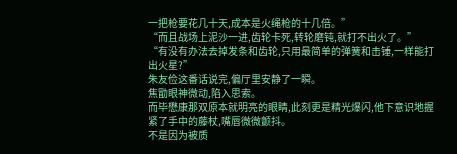一把枪要花几十天,成本是火绳枪的十几倍。”
“而且战场上泥沙一进,齿轮卡死,转轮磨钝,就打不出火了。”
“有没有办法去掉发条和齿轮,只用最简单的弹簧和击锤,一样能打出火星?”
朱友俭这番话说完,偏厅里安静了一瞬。
焦勖眼神微动,陷入思索。
而毕懋康那双原本就明亮的眼睛,此刻更是精光爆闪,他下意识地握紧了手中的藤杖,嘴唇微微颤抖。
不是因为被质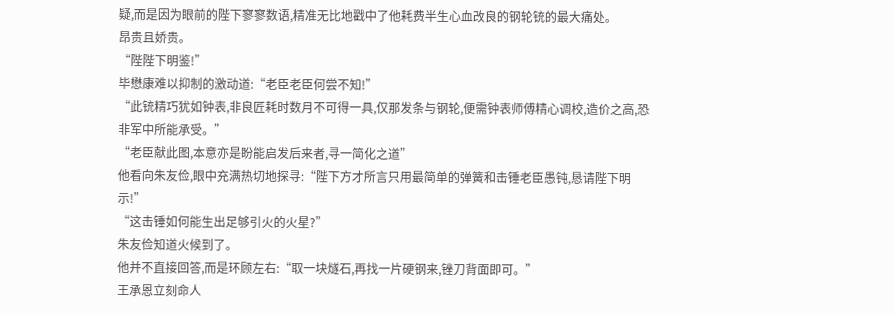疑,而是因为眼前的陛下寥寥数语,精准无比地戳中了他耗费半生心血改良的钢轮铳的最大痛处。
昂贵且娇贵。
“陛陛下明鉴!”
毕懋康难以抑制的激动道:“老臣老臣何尝不知!”
“此铳精巧犹如钟表,非良匠耗时数月不可得一具,仅那发条与钢轮,便需钟表师傅精心调校,造价之高,恐非军中所能承受。”
“老臣献此图,本意亦是盼能启发后来者,寻一简化之道”
他看向朱友俭,眼中充满热切地探寻:“陛下方才所言只用最简单的弹簧和击锤老臣愚钝,恳请陛下明示!”
“这击锤如何能生出足够引火的火星?”
朱友俭知道火候到了。
他并不直接回答,而是环顾左右:“取一块燧石,再找一片硬钢来,锉刀背面即可。”
王承恩立刻命人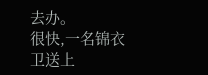去办。
很快,一名锦衣卫送上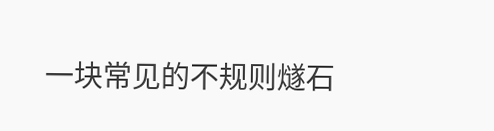一块常见的不规则燧石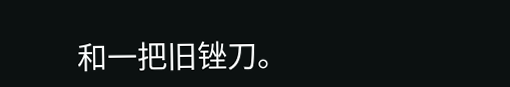和一把旧锉刀。